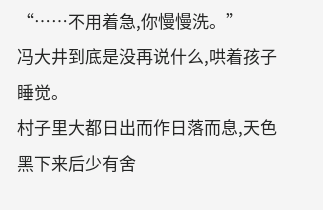“……不用着急,你慢慢洗。”
冯大井到底是没再说什么,哄着孩子睡觉。
村子里大都日出而作日落而息,天色黑下来后少有舍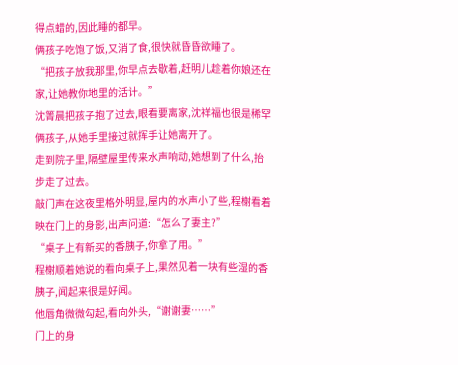得点蜡的,因此睡的都早。
俩孩子吃饱了饭,又消了食,很快就昏昏欲睡了。
“把孩子放我那里,你早点去歇着,赶明儿趁着你娘还在家,让她教你地里的活计。”
沈箐晨把孩子抱了过去,眼看要离家,沈祥福也很是稀罕俩孩子,从她手里接过就挥手让她离开了。
走到院子里,隔壁屋里传来水声响动,她想到了什么,抬步走了过去。
敲门声在这夜里格外明显,屋内的水声小了些,程榭看着映在门上的身影,出声问道:“怎么了妻主?”
“桌子上有新买的香胰子,你拿了用。”
程榭顺着她说的看向桌子上,果然见着一块有些湿的香胰子,闻起来很是好闻。
他唇角微微勾起,看向外头,“谢谢妻……”
门上的身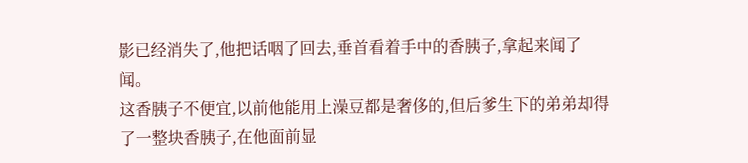影已经消失了,他把话咽了回去,垂首看着手中的香胰子,拿起来闻了闻。
这香胰子不便宜,以前他能用上澡豆都是奢侈的,但后爹生下的弟弟却得了一整块香胰子,在他面前显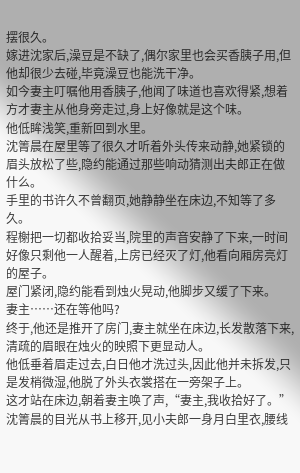摆很久。
嫁进沈家后,澡豆是不缺了,偶尔家里也会买香胰子用,但他却很少去碰,毕竟澡豆也能洗干净。
如今妻主叮嘱他用香胰子,他闻了味道也喜欢得紧,想着方才妻主从他身旁走过,身上好像就是这个味。
他低眸浅笑,重新回到水里。
沈箐晨在屋里等了很久才听着外头传来动静,她紧锁的眉头放松了些,隐约能通过那些响动猜测出夫郎正在做什么。
手里的书许久不曾翻页,她静静坐在床边,不知等了多久。
程榭把一切都收拾妥当,院里的声音安静了下来,一时间好像只剩他一人醒着,上房已经灭了灯,他看向厢房亮灯的屋子。
屋门紧闭,隐约能看到烛火晃动,他脚步又缓了下来。
妻主……还在等他吗?
终于,他还是推开了房门,妻主就坐在床边,长发散落下来,清疏的眉眼在烛火的映照下更显动人。
他低垂着眉走过去,白日他才洗过头,因此他并未拆发,只是发梢微湿,他脱了外头衣裳搭在一旁架子上。
这才站在床边,朝着妻主唤了声,“妻主,我收拾好了。”
沈箐晨的目光从书上移开,见小夫郎一身月白里衣,腰线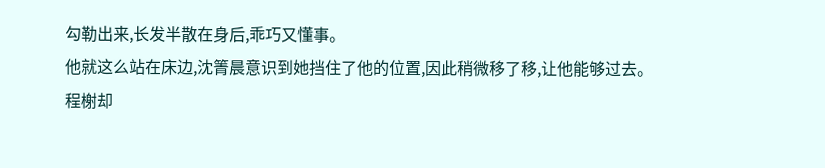勾勒出来,长发半散在身后,乖巧又懂事。
他就这么站在床边,沈箐晨意识到她挡住了他的位置,因此稍微移了移,让他能够过去。
程榭却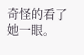奇怪的看了她一眼。